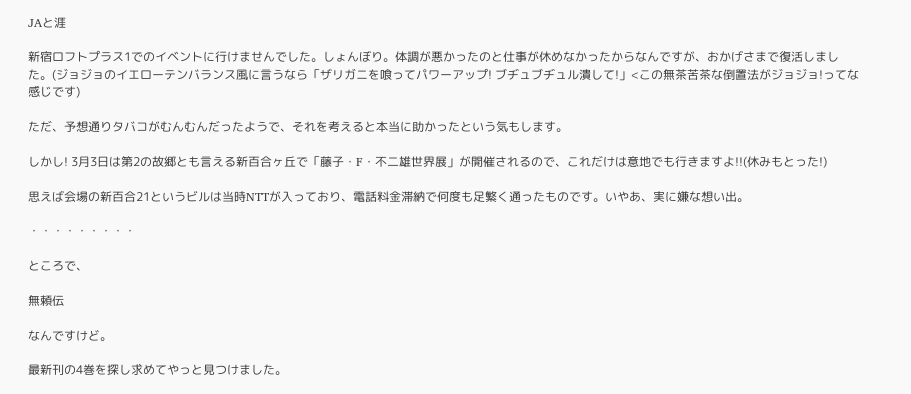JAと涯

新宿ロフトプラス1でのイベントに行けませんでした。しょんぼり。体調が悪かったのと仕事が休めなかったからなんですが、おかげさまで復活しました。(ジョジョのイエローテンバランス風に言うなら「ザリガニを喰ってパワーアップ! ブヂュブヂュル潰して!」<この無茶苦茶な倒置法がジョジョ!ってな感じです)

ただ、予想通りタバコがむんむんだったようで、それを考えると本当に助かったという気もします。

しかし! 3月3日は第2の故郷とも言える新百合ヶ丘で「藤子・F・不二雄世界展」が開催されるので、これだけは意地でも行きますよ!!(休みもとった!)

思えば会場の新百合21というビルは当時NTTが入っており、電話料金滞納で何度も足繁く通ったものです。いやあ、実に嫌な想い出。

・・・・・・・・・

ところで、

無頼伝

なんですけど。

最新刊の4巻を探し求めてやっと見つけました。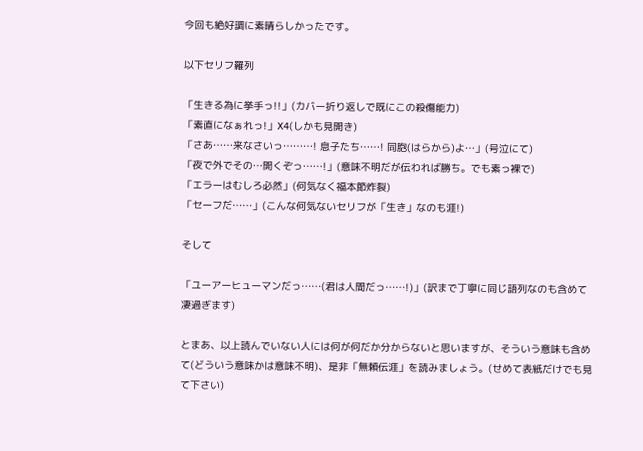今回も絶好調に素晴らしかったです。

以下セリフ羅列

「生きる為に挙手っ!!」(カバー折り返しで既にこの殺傷能力)
「素直になぁれっ!」X4(しかも見開き)
「さあ……来なさいっ………! 息子たち……! 同胞(はらから)よ…」(号泣にて)
「夜で外でその…開くぞっ……!」(意味不明だが伝われば勝ち。でも素っ裸で)
「エラーはむしろ必然」(何気なく福本節炸裂)
「セーフだ……」(こんな何気ないセリフが「生き」なのも涯!)

そして

「ユーアーヒューマンだっ……(君は人間だっ……!)」(訳まで丁寧に同じ語列なのも含めて凄過ぎます)

とまあ、以上読んでいない人には何が何だか分からないと思いますが、そういう意味も含めて(どういう意味かは意味不明)、是非「無頼伝涯」を読みましょう。(せめて表紙だけでも見て下さい)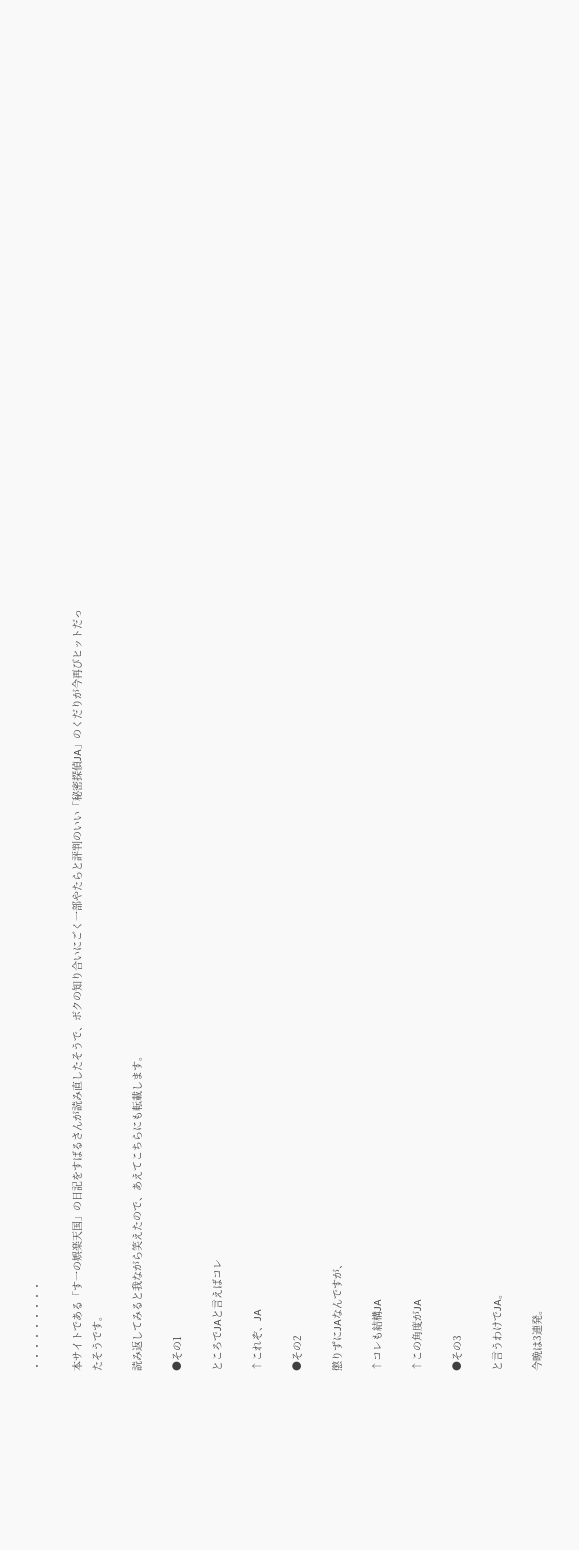・・・・・・・・・

本サイトである「す一の娯楽天国」の日記をすばるさんが読み直したそうで、ボクの知り合いにごく一部やたらと評判のいい「秘密探偵JA」のくだりが今再びヒットだったそうです。

読み返してみると我ながら笑えたので、あえてこちらにも転載します。

●その1

ところでJAと言えばコレ

↑これぞ、JA

●その2

懲りずにJAなんですが、

↑コレも結構JA

↑この角度がJA

●その3

と言うわけでJA。

今晩は3連発。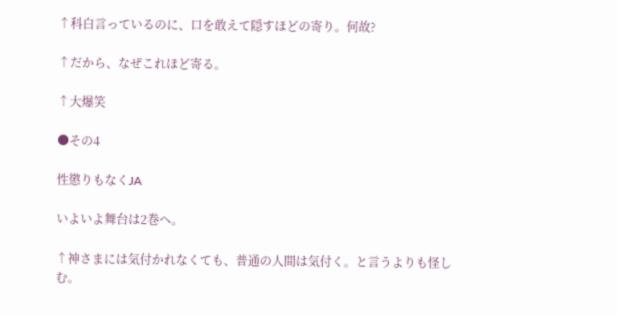↑科白言っているのに、口を敢えて隠すほどの寄り。何故?

↑だから、なぜこれほど寄る。

↑大爆笑

●その4

性懲りもなくJA

いよいよ舞台は2巻へ。

↑神さまには気付かれなくても、普通の人間は気付く。と言うよりも怪しむ。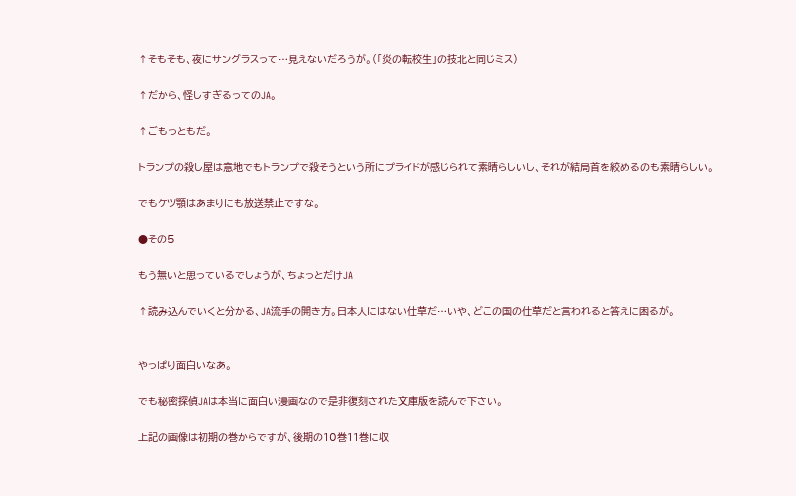↑そもそも、夜にサングラスって…見えないだろうが。(「炎の転校生」の技北と同じミス)

↑だから、怪しすぎるってのJA。

↑ごもっともだ。

トランプの殺し屋は意地でもトランプで殺そうという所にプライドが感じられて素晴らしいし、それが結局首を絞めるのも素晴らしい。

でもケツ顎はあまりにも放送禁止ですな。

●その5

もう無いと思っているでしょうが、ちょっとだけJA

↑読み込んでいくと分かる、JA流手の開き方。日本人にはない仕草だ…いや、どこの国の仕草だと言われると答えに困るが。


やっぱり面白いなあ。

でも秘密探偵JAは本当に面白い漫画なので是非復刻された文庫版を読んで下さい。

上記の画像は初期の巻からですが、後期の10巻11巻に収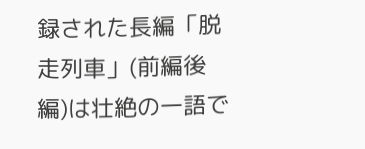録された長編「脱走列車」(前編後編)は壮絶の一語で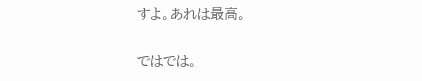すよ。あれは最高。

ではでは。